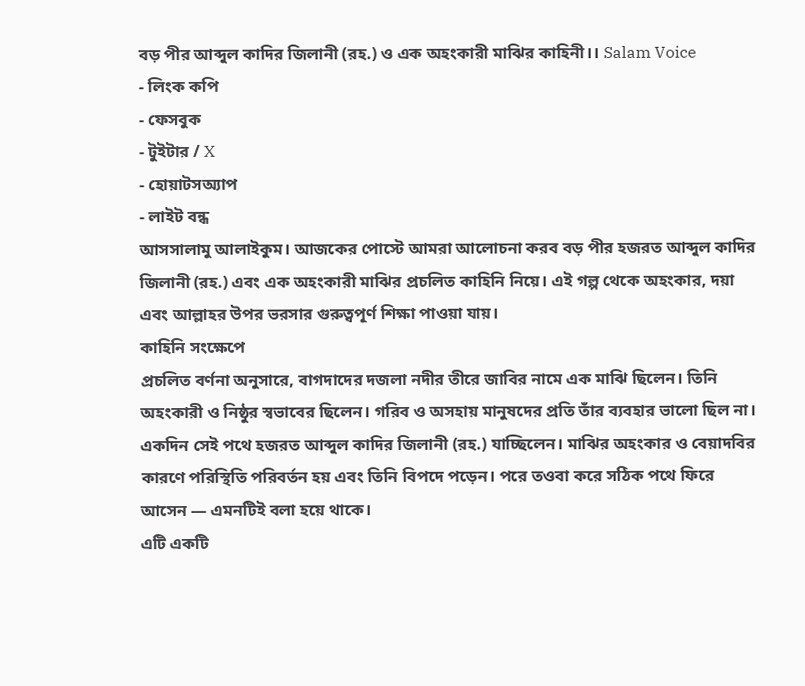বড় পীর আব্দুল কাদির জিলানী (রহ.) ও এক অহংকারী মাঝির কাহিনী।। Salam Voice
- লিংক কপি
- ফেসবুক
- টুইটার / X
- হোয়াটসঅ্যাপ
- লাইট বন্ধ
আসসালামু আলাইকুম। আজকের পোস্টে আমরা আলোচনা করব বড় পীর হজরত আব্দুল কাদির জিলানী (রহ.) এবং এক অহংকারী মাঝির প্রচলিত কাহিনি নিয়ে। এই গল্প থেকে অহংকার, দয়া এবং আল্লাহর উপর ভরসার গুরুত্বপূর্ণ শিক্ষা পাওয়া যায়।
কাহিনি সংক্ষেপে
প্রচলিত বর্ণনা অনুসারে, বাগদাদের দজলা নদীর তীরে জাবির নামে এক মাঝি ছিলেন। তিনি অহংকারী ও নিষ্ঠুর স্বভাবের ছিলেন। গরিব ও অসহায় মানুষদের প্রতি তাঁর ব্যবহার ভালো ছিল না। একদিন সেই পথে হজরত আব্দুল কাদির জিলানী (রহ.) যাচ্ছিলেন। মাঝির অহংকার ও বেয়াদবির কারণে পরিস্থিতি পরিবর্তন হয় এবং তিনি বিপদে পড়েন। পরে তওবা করে সঠিক পথে ফিরে আসেন — এমনটিই বলা হয়ে থাকে।
এটি একটি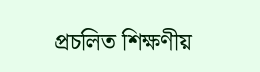প্রচলিত শিক্ষণীয়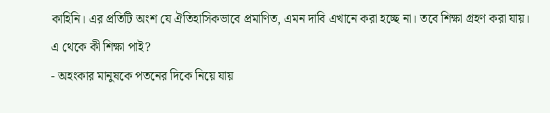কাহিনি। এর প্রতিটি অংশ যে ঐতিহাসিকভাবে প্রমাণিত, এমন দাবি এখানে করা হচ্ছে না। তবে শিক্ষা গ্রহণ করা যায়।
এ থেকে কী শিক্ষা পাই?
- অহংকার মানুষকে পতনের দিকে নিয়ে যায়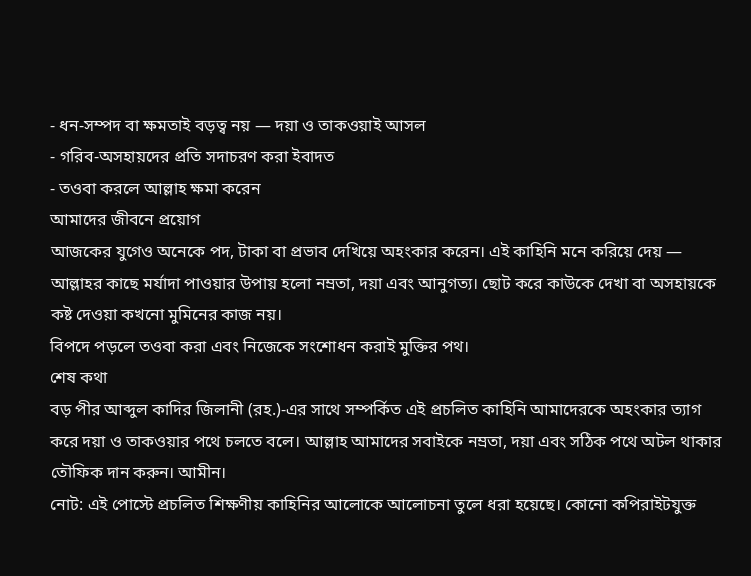- ধন-সম্পদ বা ক্ষমতাই বড়ত্ব নয় — দয়া ও তাকওয়াই আসল
- গরিব-অসহায়দের প্রতি সদাচরণ করা ইবাদত
- তওবা করলে আল্লাহ ক্ষমা করেন
আমাদের জীবনে প্রয়োগ
আজকের যুগেও অনেকে পদ, টাকা বা প্রভাব দেখিয়ে অহংকার করেন। এই কাহিনি মনে করিয়ে দেয় — আল্লাহর কাছে মর্যাদা পাওয়ার উপায় হলো নম্রতা, দয়া এবং আনুগত্য। ছোট করে কাউকে দেখা বা অসহায়কে কষ্ট দেওয়া কখনো মুমিনের কাজ নয়।
বিপদে পড়লে তওবা করা এবং নিজেকে সংশোধন করাই মুক্তির পথ।
শেষ কথা
বড় পীর আব্দুল কাদির জিলানী (রহ.)-এর সাথে সম্পর্কিত এই প্রচলিত কাহিনি আমাদেরকে অহংকার ত্যাগ করে দয়া ও তাকওয়ার পথে চলতে বলে। আল্লাহ আমাদের সবাইকে নম্রতা, দয়া এবং সঠিক পথে অটল থাকার তৌফিক দান করুন। আমীন।
নোট: এই পোস্টে প্রচলিত শিক্ষণীয় কাহিনির আলোকে আলোচনা তুলে ধরা হয়েছে। কোনো কপিরাইটযুক্ত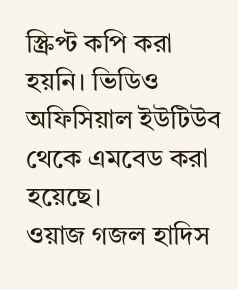স্ক্রিপ্ট কপি করা হয়নি। ভিডিও অফিসিয়াল ইউটিউব থেকে এমবেড করা হয়েছে।
ওয়াজ গজল হাদিস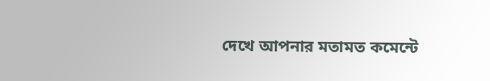দেখে আপনার মতামত কমেন্টে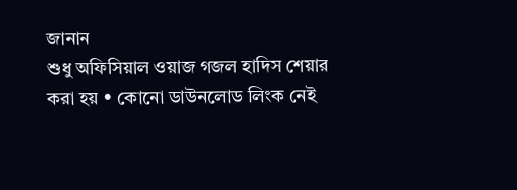জানান
শুধু অফিসিয়াল ওয়াজ গজল হাদিস শেয়ার করা হয় • কোনো ডাউনলোড লিংক নেই